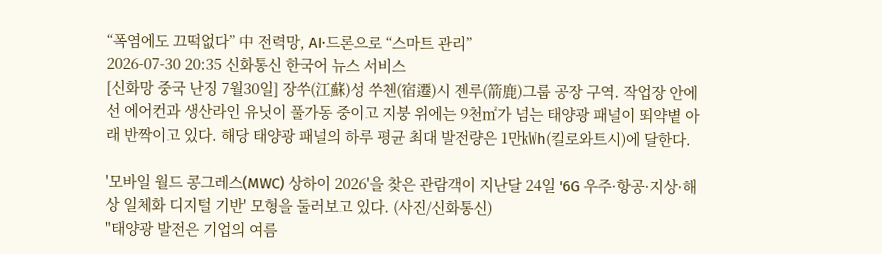“폭염에도 끄떡없다” 中 전력망, AI·드론으로 “스마트 관리”
2026-07-30 20:35 신화통신 한국어 뉴스 서비스
[신화망 중국 난징 7월30일] 장쑤(江蘇)성 쑤첸(宿遷)시 젠루(箭鹿)그룹 공장 구역. 작업장 안에선 에어컨과 생산라인 유닛이 풀가동 중이고 지붕 위에는 9천㎡가 넘는 태양광 패널이 뙤약볕 아래 반짝이고 있다. 해당 태양광 패널의 하루 평균 최대 발전량은 1만㎾h(킬로와트시)에 달한다.

'모바일 월드 콩그레스(MWC) 상하이 2026'을 찾은 관람객이 지난달 24일 '6G 우주·항공·지상·해상 일체화 디지털 기반' 모형을 둘러보고 있다. (사진/신화통신)
"태양광 발전은 기업의 여름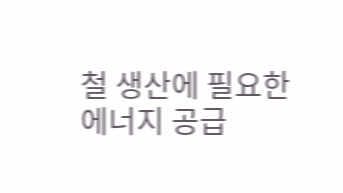철 생산에 필요한 에너지 공급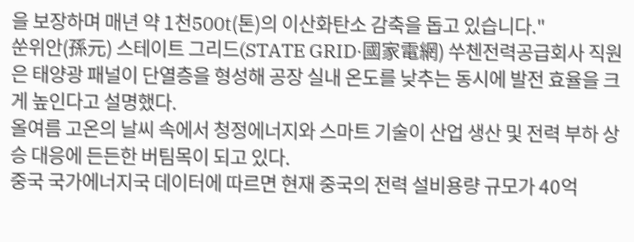을 보장하며 매년 약 1천500t(톤)의 이산화탄소 감축을 돕고 있습니다."
쑨위안(孫元) 스테이트 그리드(STATE GRID·國家電網) 쑤첸전력공급회사 직원은 태양광 패널이 단열층을 형성해 공장 실내 온도를 낮추는 동시에 발전 효율을 크게 높인다고 설명했다.
올여름 고온의 날씨 속에서 청정에너지와 스마트 기술이 산업 생산 및 전력 부하 상승 대응에 든든한 버팀목이 되고 있다.
중국 국가에너지국 데이터에 따르면 현재 중국의 전력 설비용량 규모가 40억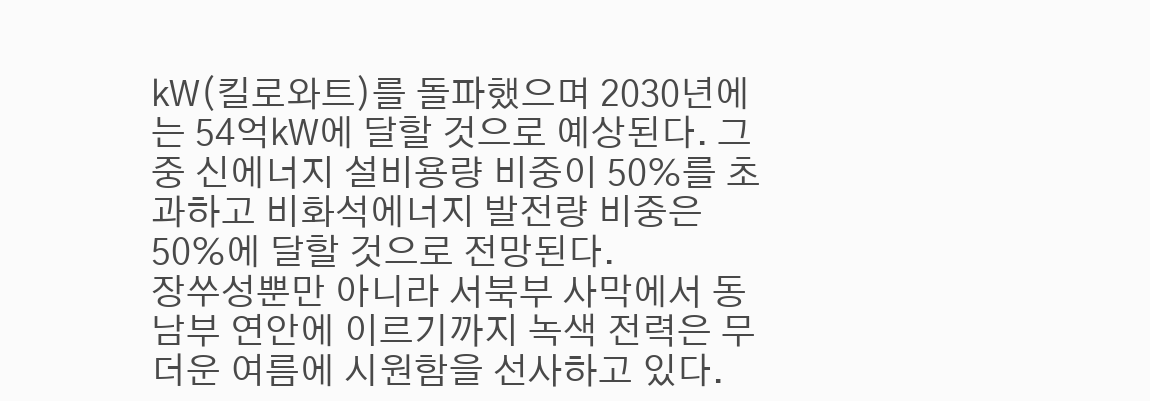㎾(킬로와트)를 돌파했으며 2030년에는 54억㎾에 달할 것으로 예상된다. 그중 신에너지 설비용량 비중이 50%를 초과하고 비화석에너지 발전량 비중은 50%에 달할 것으로 전망된다.
장쑤성뿐만 아니라 서북부 사막에서 동남부 연안에 이르기까지 녹색 전력은 무더운 여름에 시원함을 선사하고 있다.